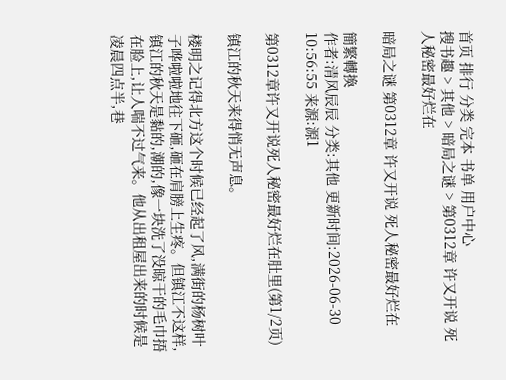首页 排行 分类 完本 书单 用户中心
搜书趣 > 其他 > 暗局之谜 > 第0312章 许又开说 死人秘密最好烂在

暗局之谜 第0312章 许又开说 死人秘密最好烂在

簡繁轉換
作者:清风辰辰 分类:其他 更新时间:2026-06-30 10:56:55 来源:源1

第0312章许又开说死人秘密最好烂在肚里(第1/2页)

镇江的秋天来得悄无声息。

楼明之记得北方这个时候已经起了风,满街的杨树叶子哗啦啦地往下砸,砸在肩膀上生疼。但镇江不这样,镇江的秋天是黏的,潮的,像一块洗了没晾干的毛巾捂在脸上,让人喘不过气来。他从出租屋出来的时候是凌晨四点半,巷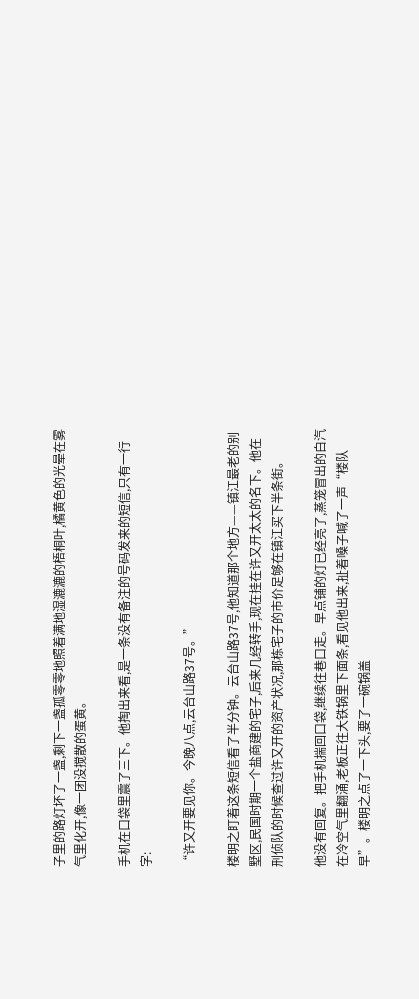子里的路灯坏了一盏,剩下一盏孤零零地照着满地湿漉漉的梧桐叶,橘黄色的光晕在雾气里化开,像一团没搅散的蛋黄。

手机在口袋里震了三下。他掏出来看,是一条没有备注的号码发来的短信,只有一行字:

“许又开要见你。今晚八点,云台山路37号。”

楼明之盯着这条短信看了半分钟。云台山路37号,他知道那个地方——镇江最老的别墅区,民国时期一个盐商建的宅子,后来几经转手,现在挂在许又开太太的名下。他在刑侦队的时候查过许又开的资产状况,那栋宅子的市价足够在镇江买下半条街。

他没有回复。把手机揣回口袋,继续往巷口走。早点铺的灯已经亮了,蒸笼冒出的白汽在冷空气里翻涌,老板正往大铁锅里下面条,看见他出来,扯着嗓子喊了一声“楼队早”。楼明之点了一下头,要了一碗锅盖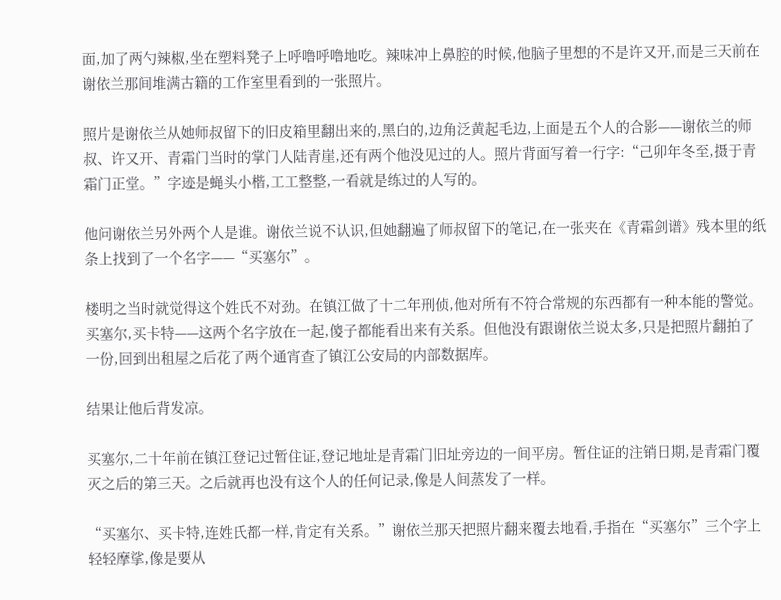面,加了两勺辣椒,坐在塑料凳子上呼噜呼噜地吃。辣味冲上鼻腔的时候,他脑子里想的不是许又开,而是三天前在谢依兰那间堆满古籍的工作室里看到的一张照片。

照片是谢依兰从她师叔留下的旧皮箱里翻出来的,黑白的,边角泛黄起毛边,上面是五个人的合影——谢依兰的师叔、许又开、青霜门当时的掌门人陆青崖,还有两个他没见过的人。照片背面写着一行字:“己卯年冬至,摄于青霜门正堂。”字迹是蝇头小楷,工工整整,一看就是练过的人写的。

他问谢依兰另外两个人是谁。谢依兰说不认识,但她翻遍了师叔留下的笔记,在一张夹在《青霜剑谱》残本里的纸条上找到了一个名字——“买塞尔”。

楼明之当时就觉得这个姓氏不对劲。在镇江做了十二年刑侦,他对所有不符合常规的东西都有一种本能的警觉。买塞尔,买卡特——这两个名字放在一起,傻子都能看出来有关系。但他没有跟谢依兰说太多,只是把照片翻拍了一份,回到出租屋之后花了两个通宵查了镇江公安局的内部数据库。

结果让他后背发凉。

买塞尔,二十年前在镇江登记过暂住证,登记地址是青霜门旧址旁边的一间平房。暂住证的注销日期,是青霜门覆灭之后的第三天。之后就再也没有这个人的任何记录,像是人间蒸发了一样。

“买塞尔、买卡特,连姓氏都一样,肯定有关系。”谢依兰那天把照片翻来覆去地看,手指在“买塞尔”三个字上轻轻摩挲,像是要从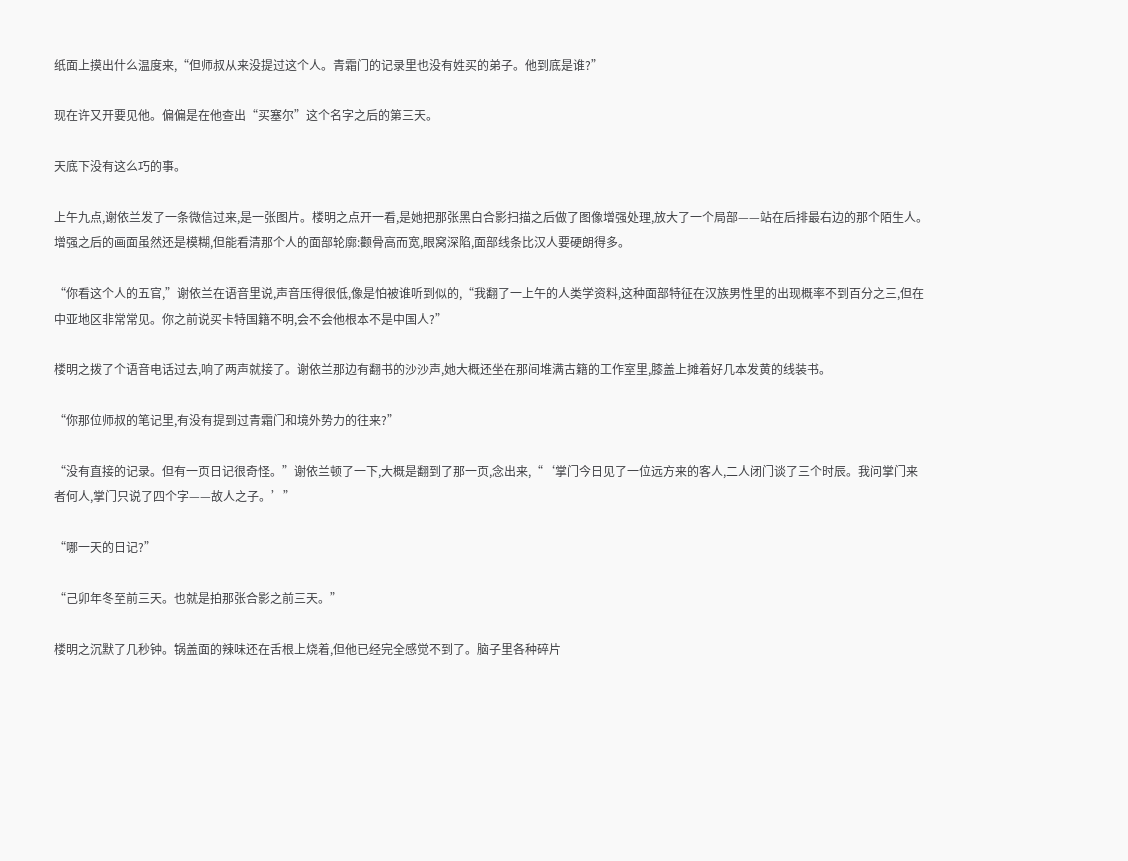纸面上摸出什么温度来,“但师叔从来没提过这个人。青霜门的记录里也没有姓买的弟子。他到底是谁?”

现在许又开要见他。偏偏是在他查出“买塞尔”这个名字之后的第三天。

天底下没有这么巧的事。

上午九点,谢依兰发了一条微信过来,是一张图片。楼明之点开一看,是她把那张黑白合影扫描之后做了图像增强处理,放大了一个局部——站在后排最右边的那个陌生人。增强之后的画面虽然还是模糊,但能看清那个人的面部轮廓:颧骨高而宽,眼窝深陷,面部线条比汉人要硬朗得多。

“你看这个人的五官,”谢依兰在语音里说,声音压得很低,像是怕被谁听到似的,“我翻了一上午的人类学资料,这种面部特征在汉族男性里的出现概率不到百分之三,但在中亚地区非常常见。你之前说买卡特国籍不明,会不会他根本不是中国人?”

楼明之拨了个语音电话过去,响了两声就接了。谢依兰那边有翻书的沙沙声,她大概还坐在那间堆满古籍的工作室里,膝盖上摊着好几本发黄的线装书。

“你那位师叔的笔记里,有没有提到过青霜门和境外势力的往来?”

“没有直接的记录。但有一页日记很奇怪。”谢依兰顿了一下,大概是翻到了那一页,念出来,“‘掌门今日见了一位远方来的客人,二人闭门谈了三个时辰。我问掌门来者何人,掌门只说了四个字——故人之子。’”

“哪一天的日记?”

“己卯年冬至前三天。也就是拍那张合影之前三天。”

楼明之沉默了几秒钟。锅盖面的辣味还在舌根上烧着,但他已经完全感觉不到了。脑子里各种碎片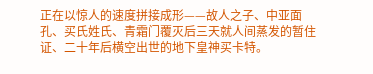正在以惊人的速度拼接成形——故人之子、中亚面孔、买氏姓氏、青霜门覆灭后三天就人间蒸发的暂住证、二十年后横空出世的地下皇神买卡特。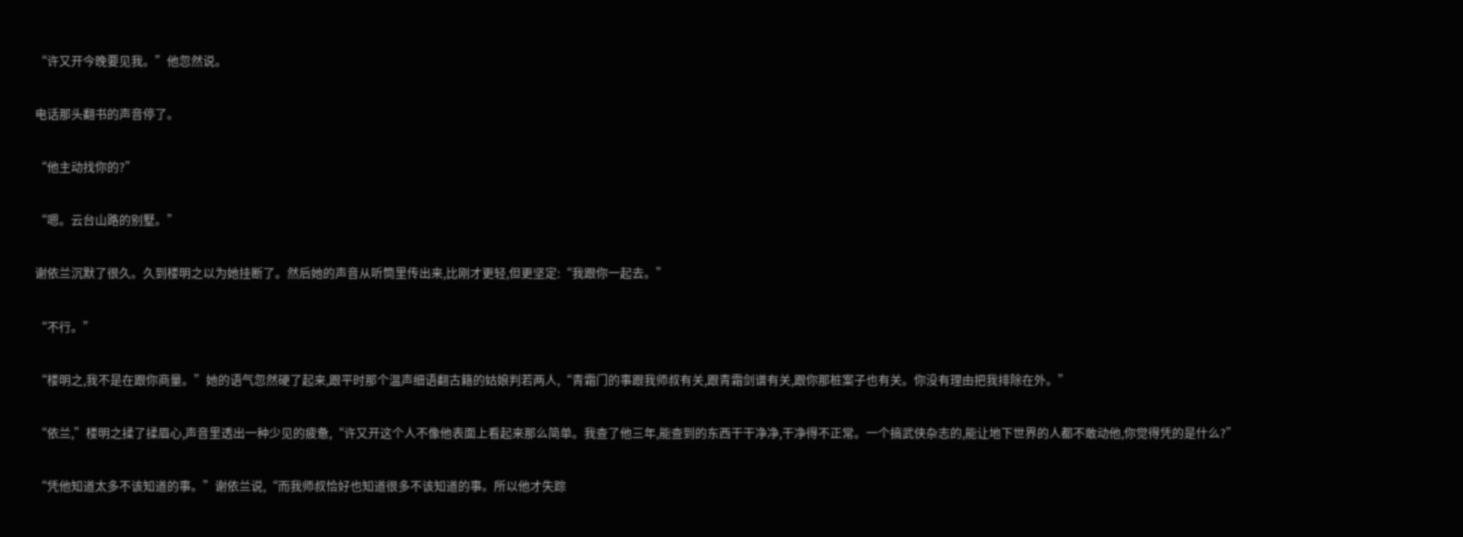“许又开今晚要见我。”他忽然说。

电话那头翻书的声音停了。

“他主动找你的?”

“嗯。云台山路的别墅。”

谢依兰沉默了很久。久到楼明之以为她挂断了。然后她的声音从听筒里传出来,比刚才更轻,但更坚定:“我跟你一起去。”

“不行。”

“楼明之,我不是在跟你商量。”她的语气忽然硬了起来,跟平时那个温声细语翻古籍的姑娘判若两人,“青霜门的事跟我师叔有关,跟青霜剑谱有关,跟你那桩案子也有关。你没有理由把我排除在外。”

“依兰,”楼明之揉了揉眉心,声音里透出一种少见的疲惫,“许又开这个人不像他表面上看起来那么简单。我查了他三年,能查到的东西干干净净,干净得不正常。一个搞武侠杂志的,能让地下世界的人都不敢动他,你觉得凭的是什么?”

“凭他知道太多不该知道的事。”谢依兰说,“而我师叔恰好也知道很多不该知道的事。所以他才失踪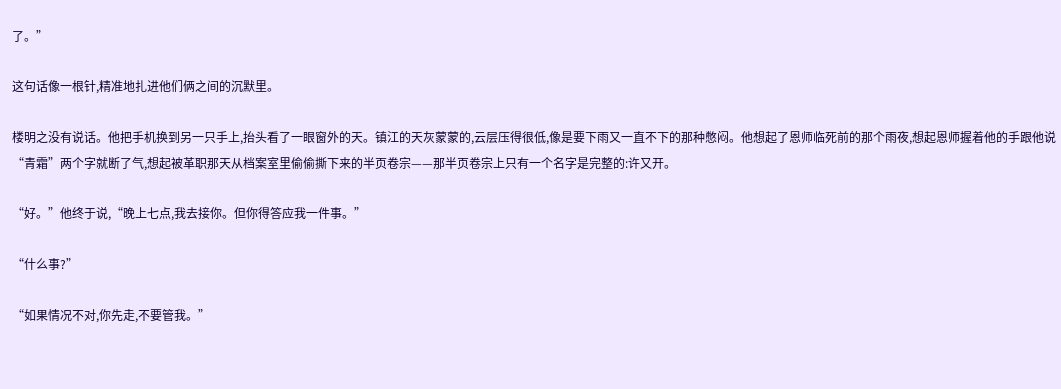了。”

这句话像一根针,精准地扎进他们俩之间的沉默里。

楼明之没有说话。他把手机换到另一只手上,抬头看了一眼窗外的天。镇江的天灰蒙蒙的,云层压得很低,像是要下雨又一直不下的那种憋闷。他想起了恩师临死前的那个雨夜,想起恩师握着他的手跟他说“青霜”两个字就断了气,想起被革职那天从档案室里偷偷撕下来的半页卷宗——那半页卷宗上只有一个名字是完整的:许又开。

“好。”他终于说,“晚上七点,我去接你。但你得答应我一件事。”

“什么事?”

“如果情况不对,你先走,不要管我。”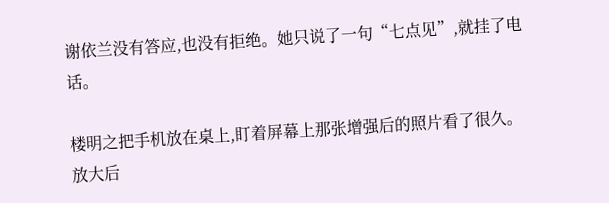谢依兰没有答应,也没有拒绝。她只说了一句“七点见”,就挂了电话。

楼明之把手机放在桌上,盯着屏幕上那张增强后的照片看了很久。放大后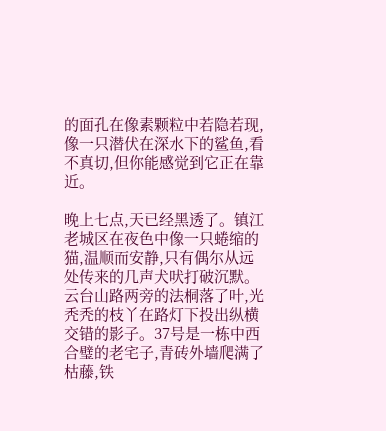的面孔在像素颗粒中若隐若现,像一只潜伏在深水下的鲨鱼,看不真切,但你能感觉到它正在靠近。

晚上七点,天已经黑透了。镇江老城区在夜色中像一只蜷缩的猫,温顺而安静,只有偶尔从远处传来的几声犬吠打破沉默。云台山路两旁的法桐落了叶,光秃秃的枝丫在路灯下投出纵横交错的影子。37号是一栋中西合璧的老宅子,青砖外墙爬满了枯藤,铁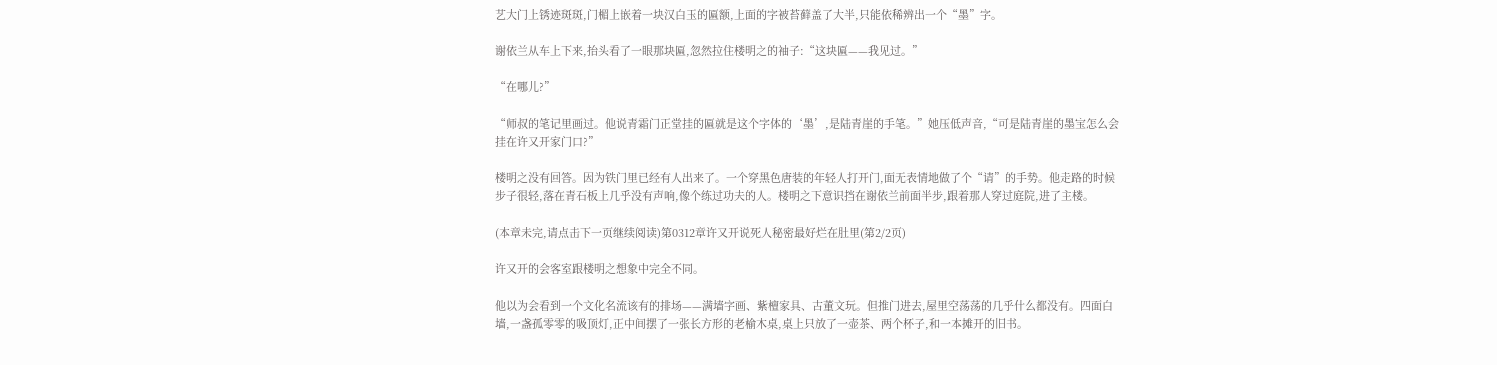艺大门上锈迹斑斑,门楣上嵌着一块汉白玉的匾额,上面的字被苔藓盖了大半,只能依稀辨出一个“墨”字。

谢依兰从车上下来,抬头看了一眼那块匾,忽然拉住楼明之的袖子:“这块匾——我见过。”

“在哪儿?”

“师叔的笔记里画过。他说青霜门正堂挂的匾就是这个字体的‘墨’,是陆青崖的手笔。”她压低声音,“可是陆青崖的墨宝怎么会挂在许又开家门口?”

楼明之没有回答。因为铁门里已经有人出来了。一个穿黑色唐装的年轻人打开门,面无表情地做了个“请”的手势。他走路的时候步子很轻,落在青石板上几乎没有声响,像个练过功夫的人。楼明之下意识挡在谢依兰前面半步,跟着那人穿过庭院,进了主楼。

(本章未完,请点击下一页继续阅读)第0312章许又开说死人秘密最好烂在肚里(第2/2页)

许又开的会客室跟楼明之想象中完全不同。

他以为会看到一个文化名流该有的排场——满墙字画、紫檀家具、古董文玩。但推门进去,屋里空荡荡的几乎什么都没有。四面白墙,一盏孤零零的吸顶灯,正中间摆了一张长方形的老榆木桌,桌上只放了一壶茶、两个杯子,和一本摊开的旧书。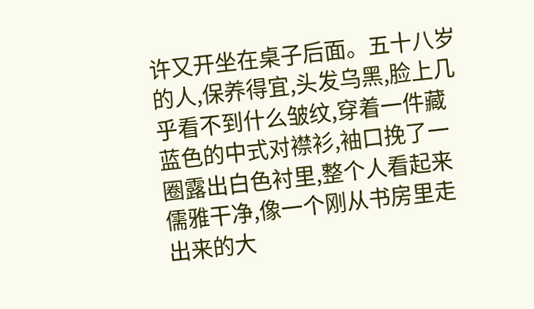许又开坐在桌子后面。五十八岁的人,保养得宜,头发乌黑,脸上几乎看不到什么皱纹,穿着一件藏蓝色的中式对襟衫,袖口挽了一圈露出白色衬里,整个人看起来儒雅干净,像一个刚从书房里走出来的大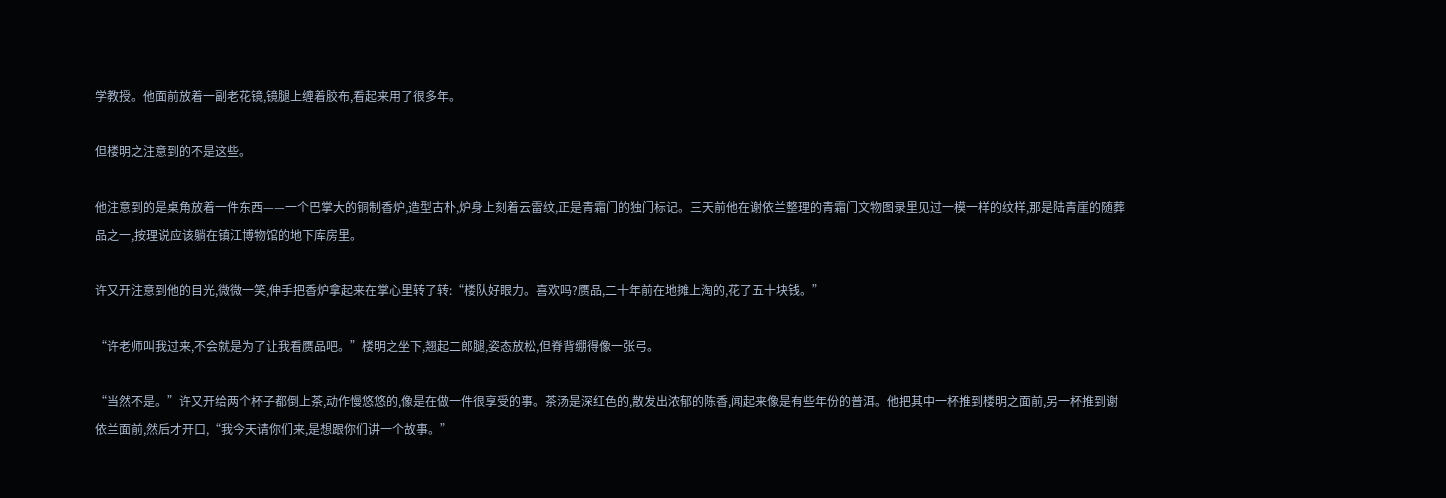学教授。他面前放着一副老花镜,镜腿上缠着胶布,看起来用了很多年。

但楼明之注意到的不是这些。

他注意到的是桌角放着一件东西——一个巴掌大的铜制香炉,造型古朴,炉身上刻着云雷纹,正是青霜门的独门标记。三天前他在谢依兰整理的青霜门文物图录里见过一模一样的纹样,那是陆青崖的随葬品之一,按理说应该躺在镇江博物馆的地下库房里。

许又开注意到他的目光,微微一笑,伸手把香炉拿起来在掌心里转了转:“楼队好眼力。喜欢吗?赝品,二十年前在地摊上淘的,花了五十块钱。”

“许老师叫我过来,不会就是为了让我看赝品吧。”楼明之坐下,翘起二郎腿,姿态放松,但脊背绷得像一张弓。

“当然不是。”许又开给两个杯子都倒上茶,动作慢悠悠的,像是在做一件很享受的事。茶汤是深红色的,散发出浓郁的陈香,闻起来像是有些年份的普洱。他把其中一杯推到楼明之面前,另一杯推到谢依兰面前,然后才开口,“我今天请你们来,是想跟你们讲一个故事。”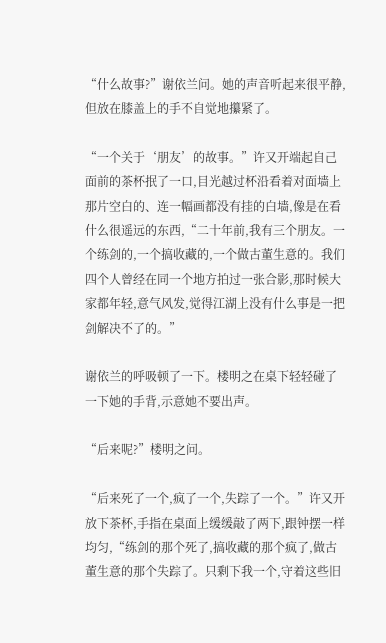“什么故事?”谢依兰问。她的声音听起来很平静,但放在膝盖上的手不自觉地攥紧了。

“一个关于‘朋友’的故事。”许又开端起自己面前的茶杯抿了一口,目光越过杯沿看着对面墙上那片空白的、连一幅画都没有挂的白墙,像是在看什么很遥远的东西,“二十年前,我有三个朋友。一个练剑的,一个搞收藏的,一个做古董生意的。我们四个人曾经在同一个地方拍过一张合影,那时候大家都年轻,意气风发,觉得江湖上没有什么事是一把剑解决不了的。”

谢依兰的呼吸顿了一下。楼明之在桌下轻轻碰了一下她的手背,示意她不要出声。

“后来呢?”楼明之问。

“后来死了一个,疯了一个,失踪了一个。”许又开放下茶杯,手指在桌面上缓缓敲了两下,跟钟摆一样均匀,“练剑的那个死了,搞收藏的那个疯了,做古董生意的那个失踪了。只剩下我一个,守着这些旧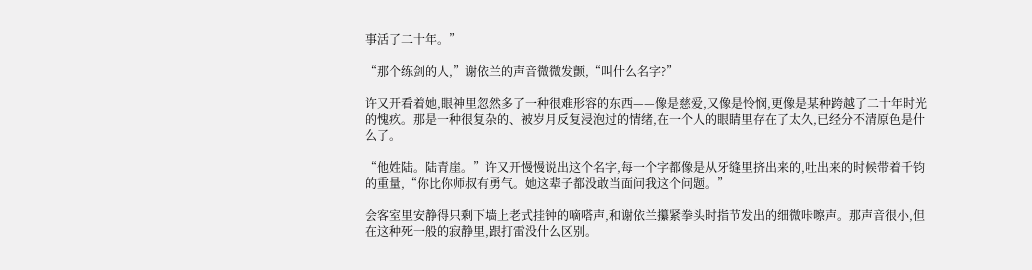事活了二十年。”

“那个练剑的人,”谢依兰的声音微微发颤,“叫什么名字?”

许又开看着她,眼神里忽然多了一种很难形容的东西——像是慈爱,又像是怜悯,更像是某种跨越了二十年时光的愧疚。那是一种很复杂的、被岁月反复浸泡过的情绪,在一个人的眼睛里存在了太久,已经分不清原色是什么了。

“他姓陆。陆青崖。”许又开慢慢说出这个名字,每一个字都像是从牙缝里挤出来的,吐出来的时候带着千钧的重量,“你比你师叔有勇气。她这辈子都没敢当面问我这个问题。”

会客室里安静得只剩下墙上老式挂钟的嘀嗒声,和谢依兰攥紧拳头时指节发出的细微咔嚓声。那声音很小,但在这种死一般的寂静里,跟打雷没什么区别。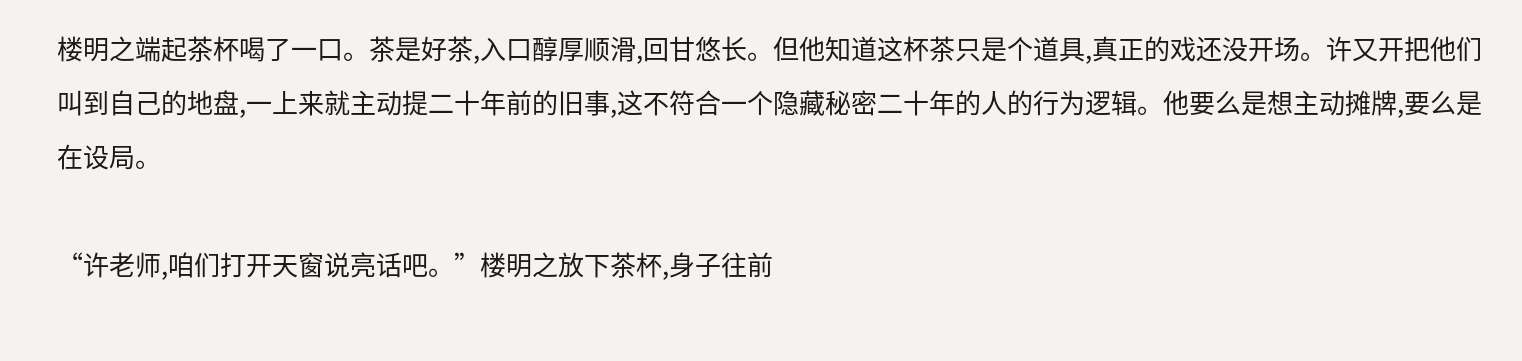楼明之端起茶杯喝了一口。茶是好茶,入口醇厚顺滑,回甘悠长。但他知道这杯茶只是个道具,真正的戏还没开场。许又开把他们叫到自己的地盘,一上来就主动提二十年前的旧事,这不符合一个隐藏秘密二十年的人的行为逻辑。他要么是想主动摊牌,要么是在设局。

“许老师,咱们打开天窗说亮话吧。”楼明之放下茶杯,身子往前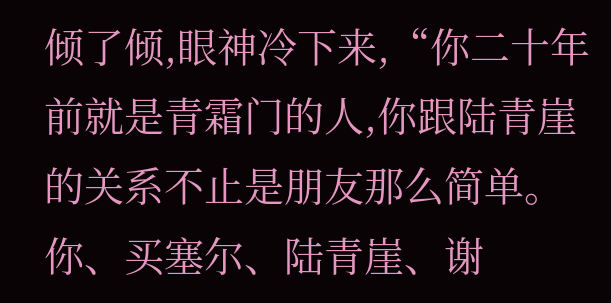倾了倾,眼神冷下来,“你二十年前就是青霜门的人,你跟陆青崖的关系不止是朋友那么简单。你、买塞尔、陆青崖、谢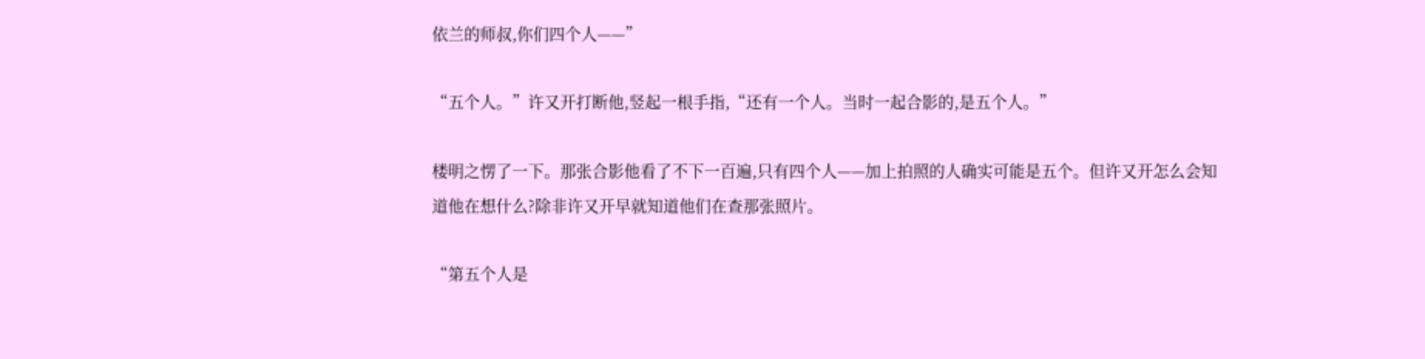依兰的师叔,你们四个人——”

“五个人。”许又开打断他,竖起一根手指,“还有一个人。当时一起合影的,是五个人。”

楼明之愣了一下。那张合影他看了不下一百遍,只有四个人——加上拍照的人确实可能是五个。但许又开怎么会知道他在想什么?除非许又开早就知道他们在查那张照片。

“第五个人是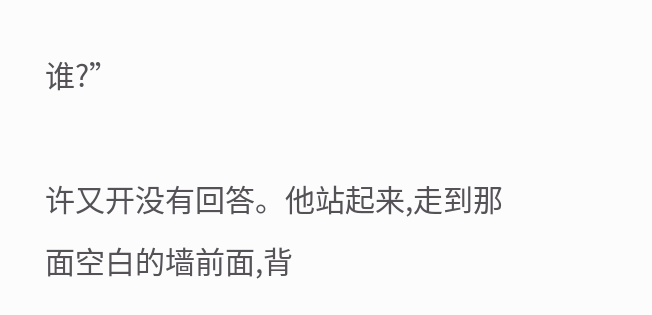谁?”

许又开没有回答。他站起来,走到那面空白的墙前面,背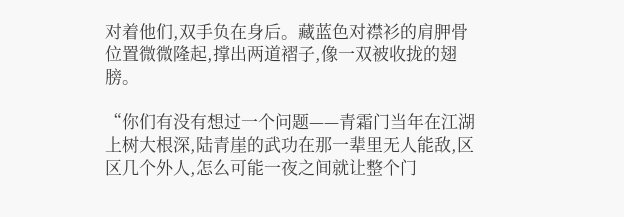对着他们,双手负在身后。藏蓝色对襟衫的肩胛骨位置微微隆起,撑出两道褶子,像一双被收拢的翅膀。

“你们有没有想过一个问题——青霜门当年在江湖上树大根深,陆青崖的武功在那一辈里无人能敌,区区几个外人,怎么可能一夜之间就让整个门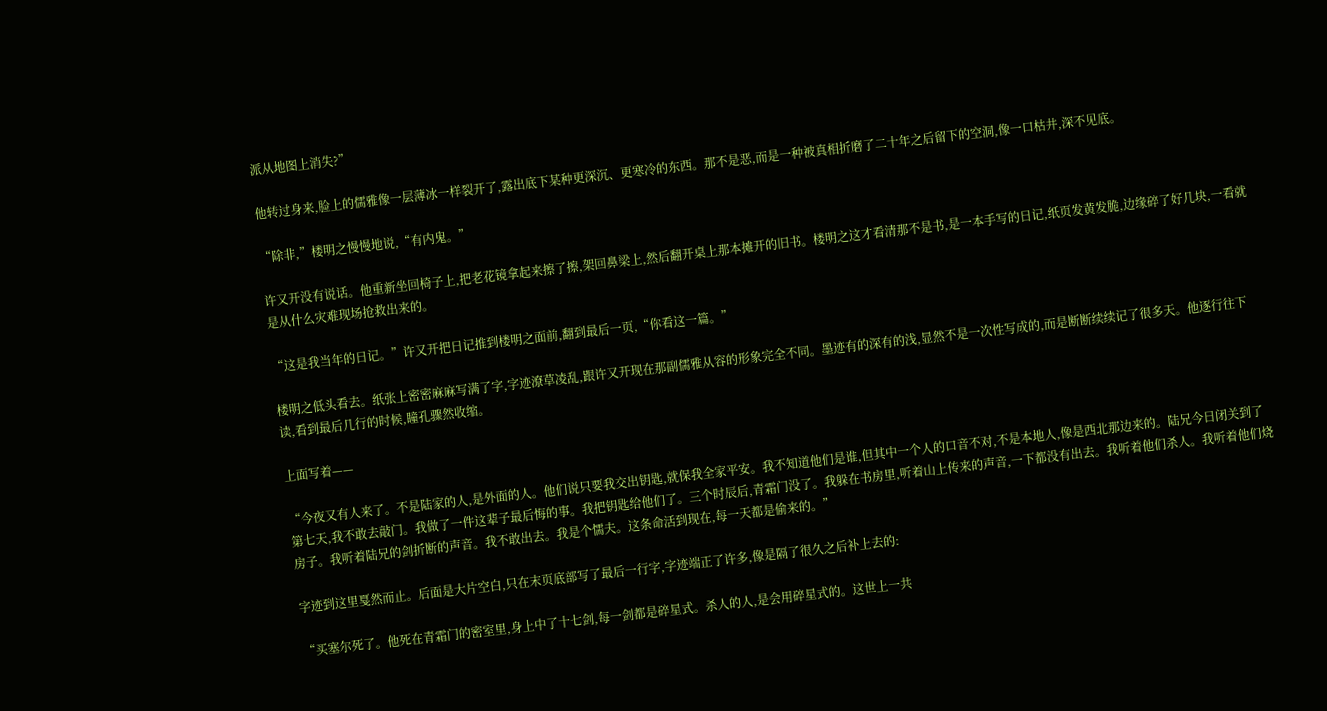派从地图上消失?”

他转过身来,脸上的儒雅像一层薄冰一样裂开了,露出底下某种更深沉、更寒冷的东西。那不是恶,而是一种被真相折磨了二十年之后留下的空洞,像一口枯井,深不见底。

“除非,”楼明之慢慢地说,“有内鬼。”

许又开没有说话。他重新坐回椅子上,把老花镜拿起来擦了擦,架回鼻梁上,然后翻开桌上那本摊开的旧书。楼明之这才看清那不是书,是一本手写的日记,纸页发黄发脆,边缘碎了好几块,一看就是从什么灾难现场抢救出来的。

“这是我当年的日记。”许又开把日记推到楼明之面前,翻到最后一页,“你看这一篇。”

楼明之低头看去。纸张上密密麻麻写满了字,字迹潦草凌乱,跟许又开现在那副儒雅从容的形象完全不同。墨迹有的深有的浅,显然不是一次性写成的,而是断断续续记了很多天。他逐行往下读,看到最后几行的时候,瞳孔骤然收缩。

上面写着——

“今夜又有人来了。不是陆家的人,是外面的人。他们说只要我交出钥匙,就保我全家平安。我不知道他们是谁,但其中一个人的口音不对,不是本地人,像是西北那边来的。陆兄今日闭关到了第七天,我不敢去敲门。我做了一件这辈子最后悔的事。我把钥匙给他们了。三个时辰后,青霜门没了。我躲在书房里,听着山上传来的声音,一下都没有出去。我听着他们杀人。我听着他们烧房子。我听着陆兄的剑折断的声音。我不敢出去。我是个懦夫。这条命活到现在,每一天都是偷来的。”

字迹到这里戛然而止。后面是大片空白,只在末页底部写了最后一行字,字迹端正了许多,像是隔了很久之后补上去的:

“买塞尔死了。他死在青霜门的密室里,身上中了十七剑,每一剑都是碎星式。杀人的人,是会用碎星式的。这世上一共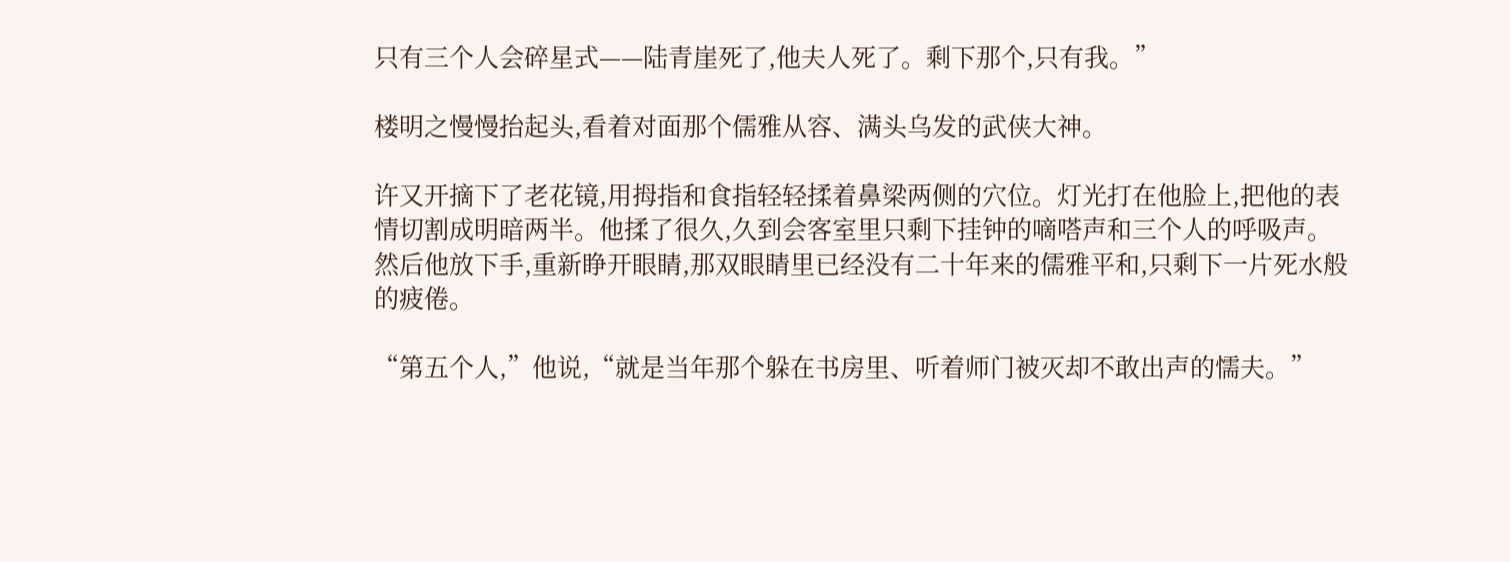只有三个人会碎星式——陆青崖死了,他夫人死了。剩下那个,只有我。”

楼明之慢慢抬起头,看着对面那个儒雅从容、满头乌发的武侠大神。

许又开摘下了老花镜,用拇指和食指轻轻揉着鼻梁两侧的穴位。灯光打在他脸上,把他的表情切割成明暗两半。他揉了很久,久到会客室里只剩下挂钟的嘀嗒声和三个人的呼吸声。然后他放下手,重新睁开眼睛,那双眼睛里已经没有二十年来的儒雅平和,只剩下一片死水般的疲倦。

“第五个人,”他说,“就是当年那个躲在书房里、听着师门被灭却不敢出声的懦夫。”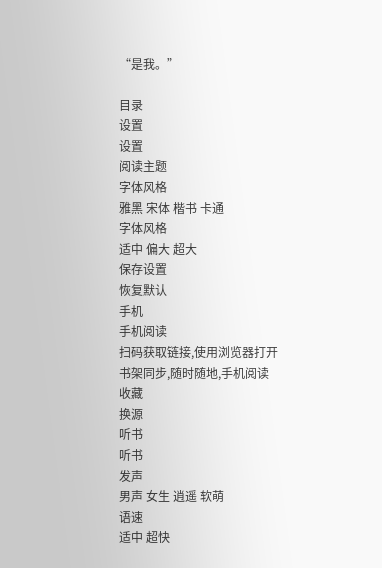“是我。”

目录
设置
设置
阅读主题
字体风格
雅黑 宋体 楷书 卡通
字体风格
适中 偏大 超大
保存设置
恢复默认
手机
手机阅读
扫码获取链接,使用浏览器打开
书架同步,随时随地,手机阅读
收藏
换源
听书
听书
发声
男声 女生 逍遥 软萌
语速
适中 超快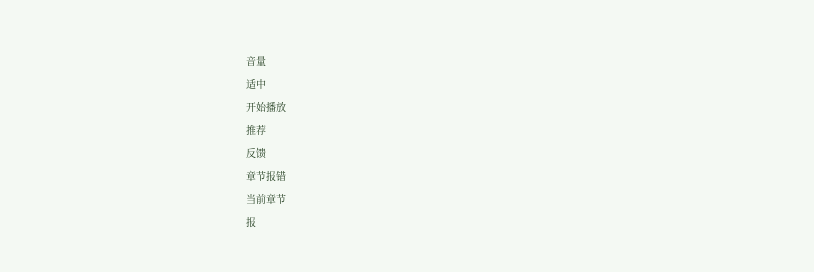音量
适中
开始播放
推荐
反馈
章节报错
当前章节
报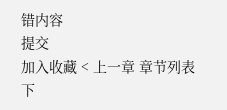错内容
提交
加入收藏 < 上一章 章节列表 下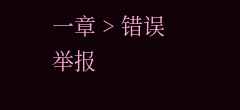一章 > 错误举报